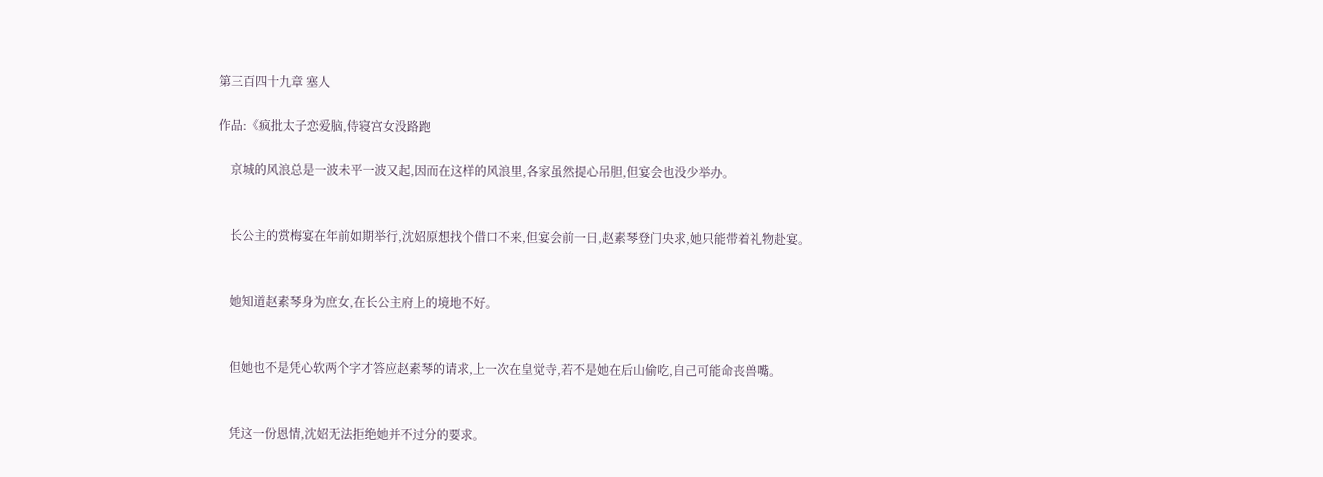第三百四十九章 塞人

作品:《疯批太子恋爱脑,侍寝宫女没路跑

    京城的风浪总是一波未平一波又起,因而在这样的风浪里,各家虽然提心吊胆,但宴会也没少举办。


    长公主的赏梅宴在年前如期举行,沈妱原想找个借口不来,但宴会前一日,赵素琴登门央求,她只能带着礼物赴宴。


    她知道赵素琴身为庶女,在长公主府上的境地不好。


    但她也不是凭心软两个字才答应赵素琴的请求,上一次在皇觉寺,若不是她在后山偷吃,自己可能命丧兽嘴。


    凭这一份恩情,沈妱无法拒绝她并不过分的要求。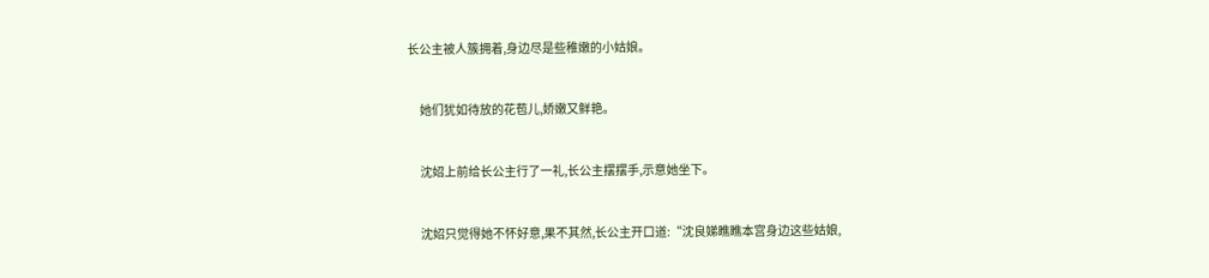长公主被人簇拥着,身边尽是些稚嫩的小姑娘。


    她们犹如待放的花苞儿,娇嫩又鲜艳。


    沈妱上前给长公主行了一礼,长公主摆摆手,示意她坐下。


    沈妱只觉得她不怀好意,果不其然,长公主开口道:“沈良娣瞧瞧本宫身边这些姑娘,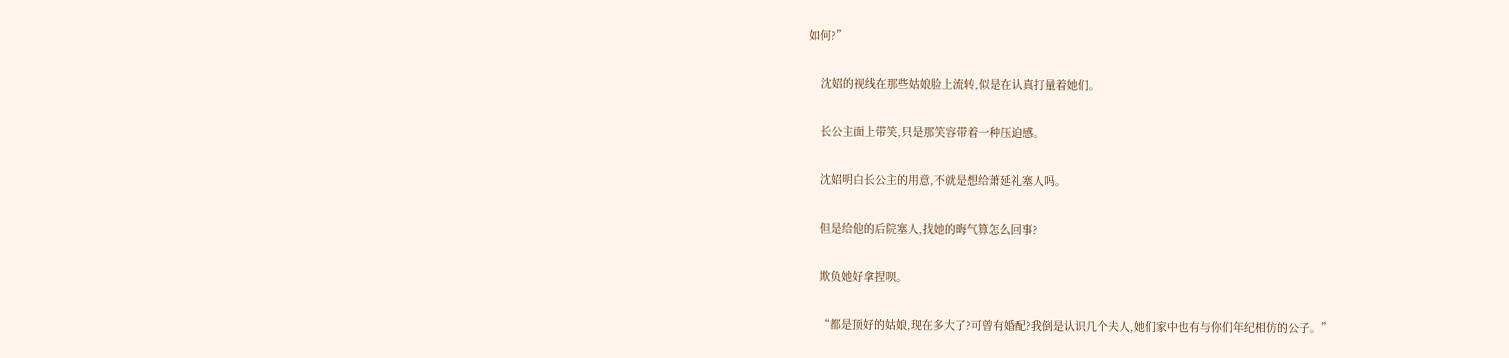如何?”


    沈妱的视线在那些姑娘脸上流转,似是在认真打量着她们。


    长公主面上带笑,只是那笑容带着一种压迫感。


    沈妱明白长公主的用意,不就是想给萧延礼塞人吗。


    但是给他的后院塞人,找她的晦气算怎么回事?


    欺负她好拿捏呗。


    “都是顶好的姑娘,现在多大了?可曾有婚配?我倒是认识几个夫人,她们家中也有与你们年纪相仿的公子。”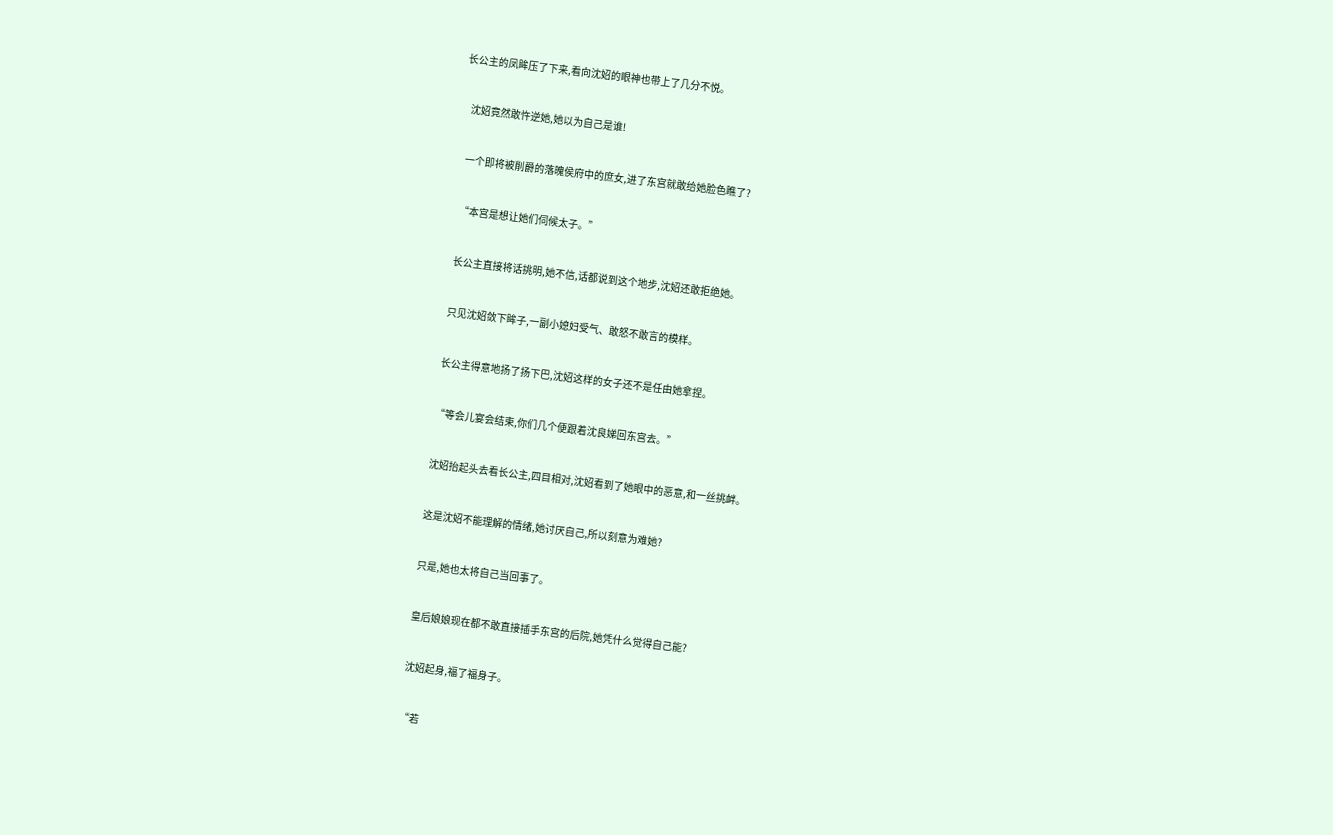长公主的凤眸压了下来,看向沈妱的眼神也带上了几分不悦。


    沈妱竟然敢忤逆她,她以为自己是谁!


    一个即将被削爵的落魄侯府中的庶女,进了东宫就敢给她脸色瞧了?


    “本宫是想让她们伺候太子。”


    长公主直接将话挑明,她不信,话都说到这个地步,沈妱还敢拒绝她。


    只见沈妱敛下眸子,一副小媳妇受气、敢怒不敢言的模样。


    长公主得意地扬了扬下巴,沈妱这样的女子还不是任由她拿捏。


    “等会儿宴会结束,你们几个便跟着沈良娣回东宫去。”


    沈妱抬起头去看长公主,四目相对,沈妱看到了她眼中的恶意,和一丝挑衅。


    这是沈妱不能理解的情绪,她讨厌自己,所以刻意为难她?


    只是,她也太将自己当回事了。


    皇后娘娘现在都不敢直接插手东宫的后院,她凭什么觉得自己能?


    沈妱起身,福了福身子。


    “若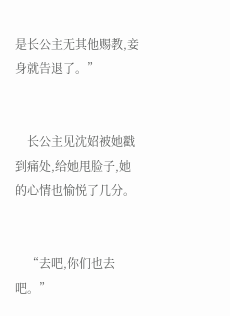是长公主无其他赐教,妾身就告退了。”


    长公主见沈妱被她戳到痛处,给她甩脸子,她的心情也愉悦了几分。


    “去吧,你们也去吧。”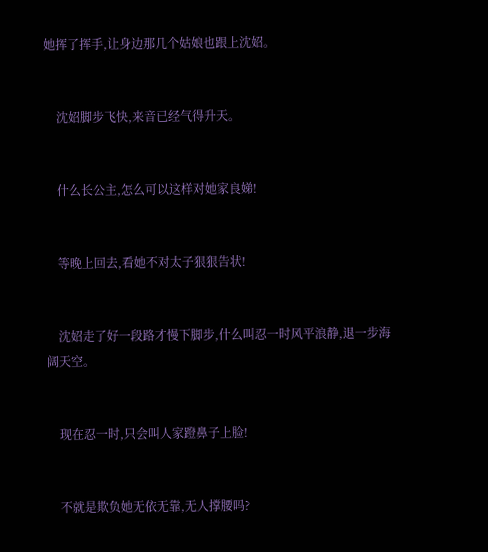她挥了挥手,让身边那几个姑娘也跟上沈妱。


    沈妱脚步飞快,来音已经气得升天。


    什么长公主,怎么可以这样对她家良娣!


    等晚上回去,看她不对太子狠狠告状!


    沈妱走了好一段路才慢下脚步,什么叫忍一时风平浪静,退一步海阔天空。


    现在忍一时,只会叫人家蹬鼻子上脸!


    不就是欺负她无依无靠,无人撑腰吗?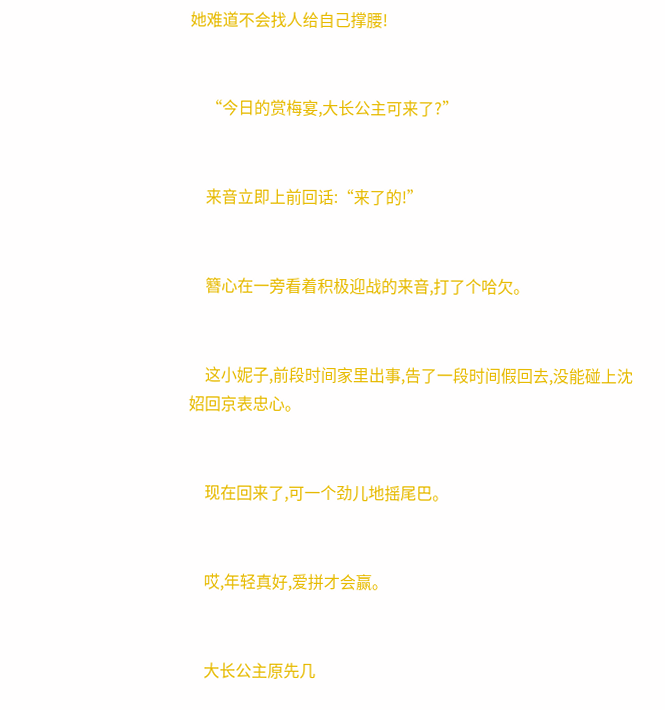她难道不会找人给自己撑腰!


    “今日的赏梅宴,大长公主可来了?”


    来音立即上前回话:“来了的!”


    簪心在一旁看着积极迎战的来音,打了个哈欠。


    这小妮子,前段时间家里出事,告了一段时间假回去,没能碰上沈妱回京表忠心。


    现在回来了,可一个劲儿地摇尾巴。


    哎,年轻真好,爱拼才会赢。


    大长公主原先几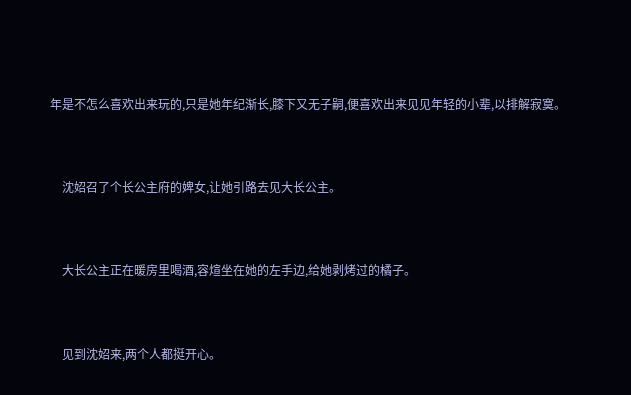年是不怎么喜欢出来玩的,只是她年纪渐长,膝下又无子嗣,便喜欢出来见见年轻的小辈,以排解寂寞。


    沈妱召了个长公主府的婢女,让她引路去见大长公主。


    大长公主正在暖房里喝酒,容煊坐在她的左手边,给她剥烤过的橘子。


    见到沈妱来,两个人都挺开心。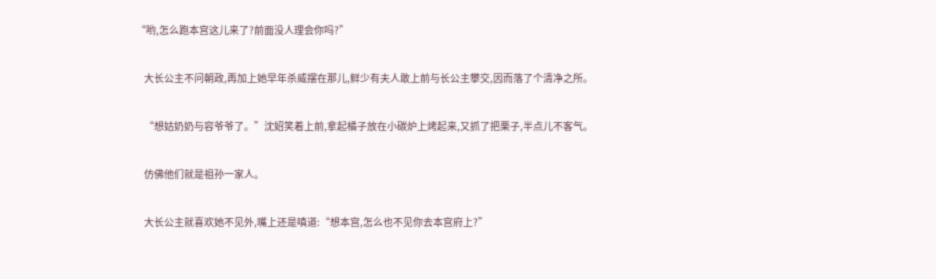“哟,怎么跑本宫这儿来了?前面没人理会你吗?”


    大长公主不问朝政,再加上她早年杀威摆在那儿,鲜少有夫人敢上前与长公主攀交,因而落了个清净之所。


    “想姑奶奶与容爷爷了。”沈妱笑着上前,拿起橘子放在小碳炉上烤起来,又抓了把栗子,半点儿不客气。


    仿佛他们就是祖孙一家人。


    大长公主就喜欢她不见外,嘴上还是嗔道:“想本宫,怎么也不见你去本宫府上?”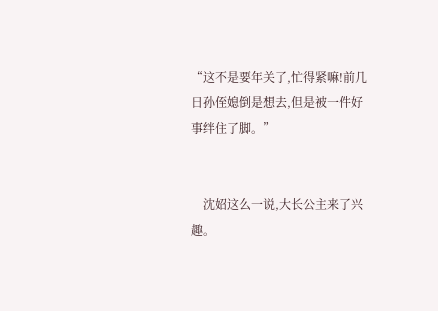“这不是要年关了,忙得紧嘛!前几日孙侄媳倒是想去,但是被一件好事绊住了脚。”


    沈妱这么一说,大长公主来了兴趣。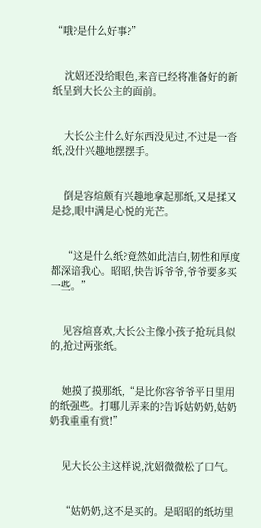“哦?是什么好事?”


    沈妱还没给眼色,来音已经将准备好的新纸呈到大长公主的面前。


    大长公主什么好东西没见过,不过是一沓纸,没什兴趣地摆摆手。


    倒是容煊颇有兴趣地拿起那纸,又是揉又是捻,眼中满是心悦的光芒。


    “这是什么纸?竟然如此洁白,韧性和厚度都深谙我心。昭昭,快告诉爷爷,爷爷要多买一些。”


    见容煊喜欢,大长公主像小孩子抢玩具似的,抢过两张纸。


    她摸了摸那纸,“是比你容爷爷平日里用的纸强些。打哪儿弄来的?告诉姑奶奶,姑奶奶我重重有赏!”


    见大长公主这样说,沈妱微微松了口气。


    “姑奶奶,这不是买的。是昭昭的纸坊里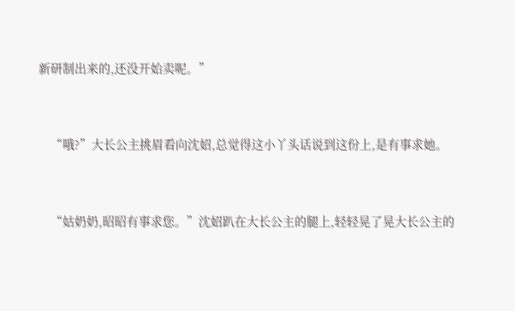新研制出来的,还没开始卖呢。”


    “哦?”大长公主挑眉看向沈妱,总觉得这小丫头话说到这份上,是有事求她。


    “姑奶奶,昭昭有事求您。”沈妱趴在大长公主的腿上,轻轻晃了晃大长公主的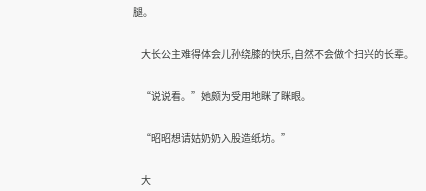腿。


    大长公主难得体会儿孙绕膝的快乐,自然不会做个扫兴的长辈。


    “说说看。”她颇为受用地眯了眯眼。


    “昭昭想请姑奶奶入股造纸坊。”


    大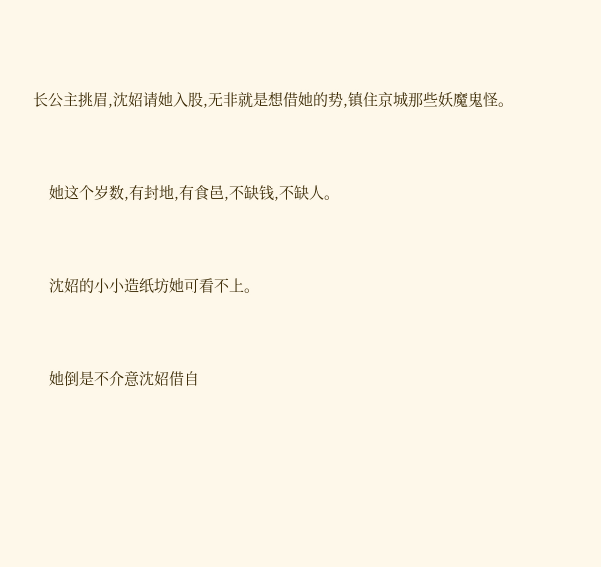长公主挑眉,沈妱请她入股,无非就是想借她的势,镇住京城那些妖魔鬼怪。


    她这个岁数,有封地,有食邑,不缺钱,不缺人。


    沈妱的小小造纸坊她可看不上。


    她倒是不介意沈妱借自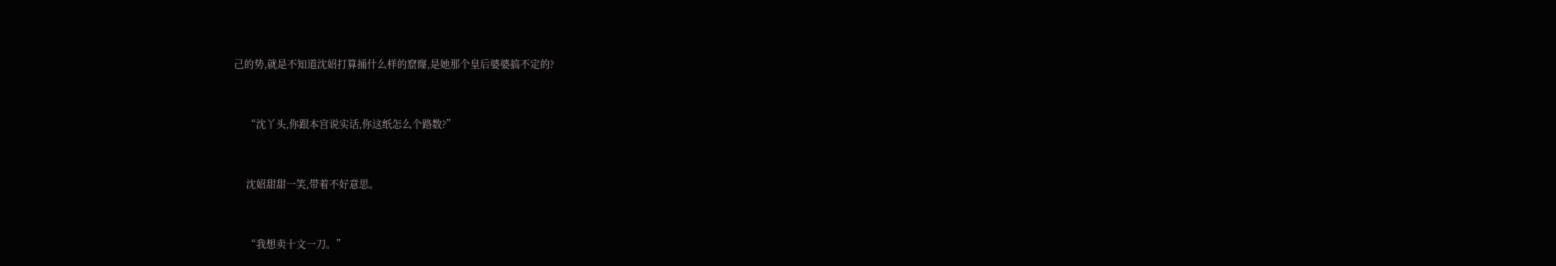己的势,就是不知道沈妱打算捅什么样的窟窿,是她那个皇后婆婆搞不定的?


    “沈丫头,你跟本宫说实话,你这纸怎么个路数?”


    沈妱甜甜一笑,带着不好意思。


    “我想卖十文一刀。”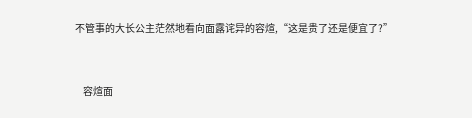不管事的大长公主茫然地看向面露诧异的容煊,“这是贵了还是便宜了?”


    容煊面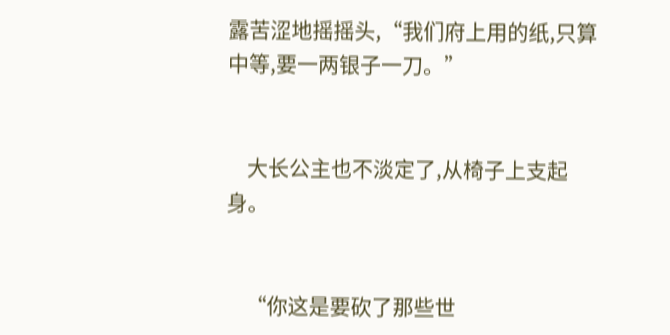露苦涩地摇摇头,“我们府上用的纸,只算中等,要一两银子一刀。”


    大长公主也不淡定了,从椅子上支起身。


    “你这是要砍了那些世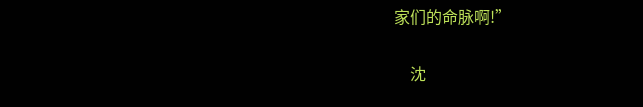家们的命脉啊!”


    沈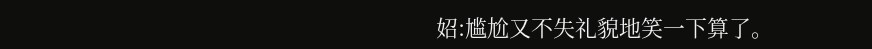妱:尴尬又不失礼貌地笑一下算了。